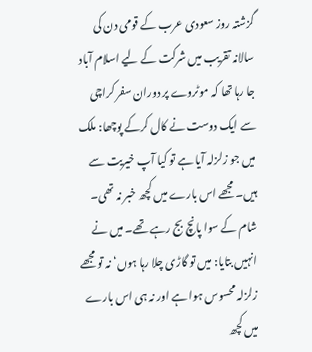گزشتہ روز سعودی عرب کے قومی دن کی سالانہ تقریب میں شرکت کے لیے اسلام آباد جا رہا تھا کہ موٹروے پر دوران سفر کراچی سے ایک دوست نے کال کرکے پوچھا: ملک میں جو زلزلہ آیا ہے تو کیا آپ خیریت سے ہیں۔ مجھے اس بارے میں کچھ خبر نہ تھی۔ شام کے سوا پانچ بج رہے تھے۔ میں نے انہیں بتایا: میں تو گاڑی چلا رہا ہوں‘ نہ تو مجھے زلزلہ محسوس ہوا ہے اور نہ ہی اس بارے میں کچھ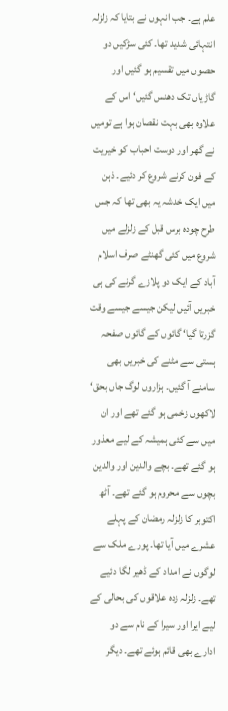علم ہے۔ جب انہوں نے بتایا کہ زلزلہ انتہائی شدید تھا۔ کئی سڑکیں دو حصوں میں تقسیم ہو گئیں اور گاڑیاں تک دھنس گئیں‘ اس کے علاوہ بھی بہت نقصان ہوا ہے تومیں نے گھر اور دوست احباب کو خیریت کے فون کرنے شروع کر دئیے۔ ذہن میں ایک خدشہ یہ بھی تھا کہ جس طرح چودہ برس قبل کے زلزلے میں شروع میں کئی گھنٹے صرف اسلام آباد کے ایک دو پلازے گرنے کی ہی خبریں آئیں لیکن جیسے جیسے وقت گزرتا گیا‘ گائوں کے گائوں صفحہ ہستی سے مٹنے کی خبریں بھی سامنے آ گئیں۔ ہزاروں لوگ جاں بحق‘ لاکھوں زخمی ہو گئے تھے اور ان میں سے کئی ہمیشہ کے لیے معذور ہو گئے تھے۔ بچے والدین اور والدین بچوں سے محروم ہو گئے تھے۔ آٹھ اکتوبر کا زلزلہ رمضان کے پہلے عشرے میں آیا تھا۔ پورے ملک سے لوگوں نے امداد کے ڈھیر لگا دئیے تھے۔ زلزلہ زدہ علاقوں کی بحالی کے لیے ایرا اور سیرا کے نام سے دو ادارے بھی قائم ہوئے تھے۔ دیگر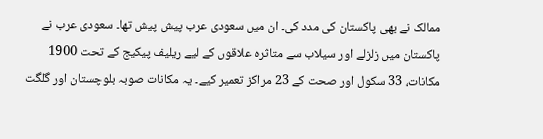ممالک نے بھی پاکستان کی مدد کی۔ ان میں سعودی عرب پیش پیش تھا۔ سعودی عرب نے پاکستان میں زلزلے اور سیلاب سے متاثرہ علاقوں کے لیے ریلیف پیکیج کے تحت 1900 مکانات، 33 سکول اور صحت کے 23 مراکز تعمیر کیے۔ یہ مکانات صوبہ بلوچستان اور گلگت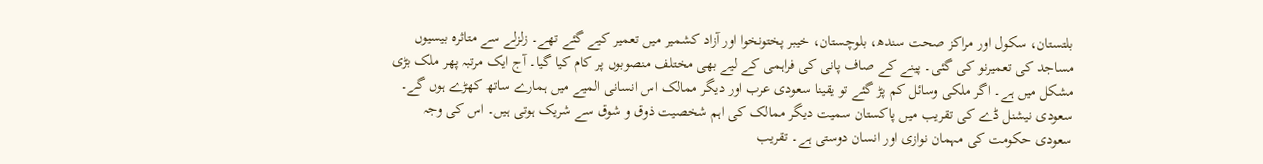بلتستان، سکول اور مراکز صحت سندھ، بلوچستان، خیبر پختونخوا اور آزاد کشمیر میں تعمیر کیے گئے تھے۔ زلزلے سے متاثرہ بیسیوں مساجد کی تعمیرنو کی گئی۔ پینے کے صاف پانی کی فراہمی کے لیے بھی مختلف منصوبوں پر کام کیا گیا۔ آج ایک مرتبہ پھر ملک بڑی مشکل میں ہے۔ اگر ملکی وسائل کم پڑ گئے تو یقینا سعودی عرب اور دیگر ممالک اس انسانی المیے میں ہمارے ساتھ کھڑے ہوں گے۔
سعودی نیشنل ڈے کی تقریب میں پاکستان سمیت دیگر ممالک کی اہم شخصیت ذوق و شوق سے شریک ہوتی ہیں۔ اس کی وجہ سعودی حکومت کی مہمان نوازی اور انسان دوستی ہے۔ تقریب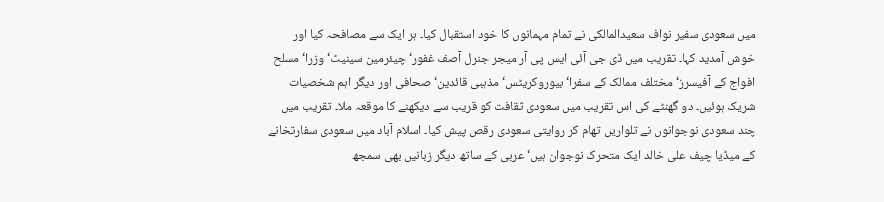میں سعودی سفیر نواف سعیدالمالکی نے تمام مہمانوں کا خود استقبال کیا۔ ہر ایک سے مصافحہ کیا اور خوش آمدید کہا۔ تقریب میں ڈی جی آئی ایس پی آر میجر جنرل آصف غفور‘ چیئرمین سینیٹ‘ وزرا‘ مسلح افواج کے آفیسرز‘ مختلف ممالک کے سفرا‘ بیوروکریٹس‘ مذہبی قائدین‘ صحافی اور دیگر اہم شخصیات شریک ہوئیں۔ دو گھنٹے کی اس تقریب میں سعودی ثقافت کو قریب سے دیکھنے کا موقعہ ملا۔ تقریب میں چند سعودی نوجوانوں نے تلواریں تھام کر روایتی سعودی رقص پیش کیا۔ اسلام آباد میں سعودی سفارتخانے کے میڈیا چیف علی خالد ایک متحرک نوجوان ہیں‘ عربی کے ساتھ دیگر زبانیں بھی سمجھ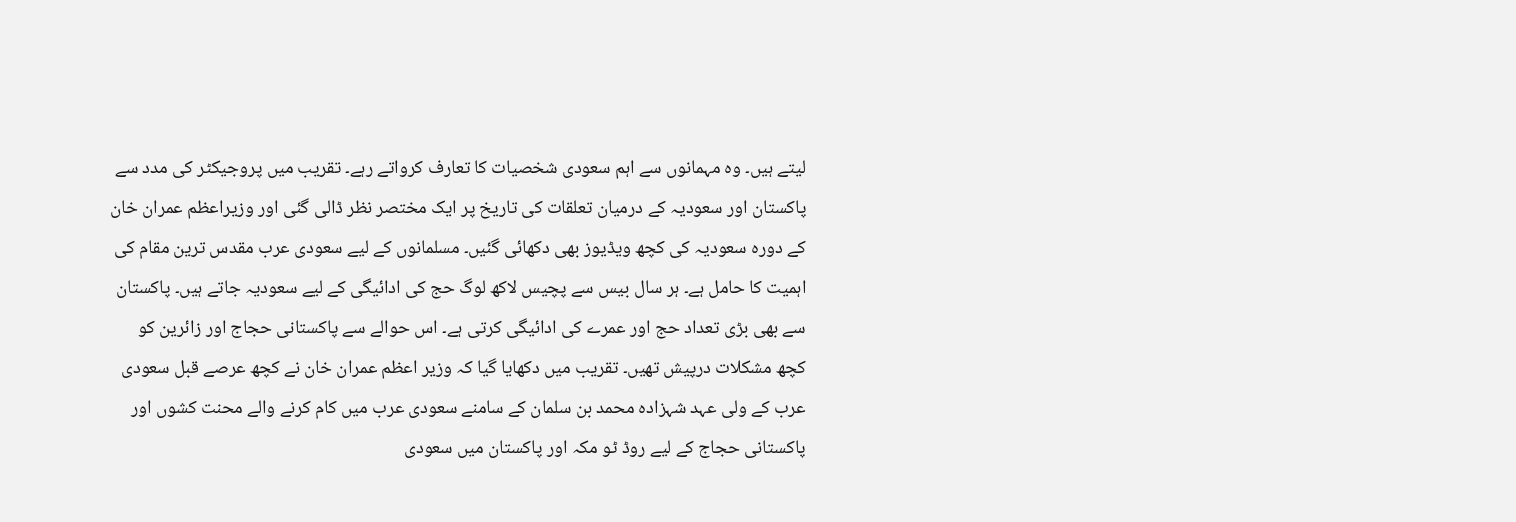لیتے ہیں۔ وہ مہمانوں سے اہم سعودی شخصیات کا تعارف کرواتے رہے۔ تقریب میں پروجیکٹر کی مدد سے پاکستان اور سعودیہ کے درمیان تعلقات کی تاریخ پر ایک مختصر نظر ڈالی گئی اور وزیراعظم عمران خان کے دورہ سعودیہ کی کچھ ویڈیوز بھی دکھائی گئیں۔ مسلمانوں کے لیے سعودی عرب مقدس ترین مقام کی اہمیت کا حامل ہے۔ ہر سال بیس سے پچیس لاکھ لوگ حج کی ادائیگی کے لیے سعودیہ جاتے ہیں۔ پاکستان سے بھی بڑی تعداد حج اور عمرے کی ادائیگی کرتی ہے۔ اس حوالے سے پاکستانی حجاج اور زائرین کو کچھ مشکلات درپیش تھیں۔ تقریب میں دکھایا گیا کہ وزیر اعظم عمران خان نے کچھ عرصے قبل سعودی عرب کے ولی عہد شہزادہ محمد بن سلمان کے سامنے سعودی عرب میں کام کرنے والے محنت کشوں اور پاکستانی حجاج کے لیے روڈ ٹو مکہ اور پاکستان میں سعودی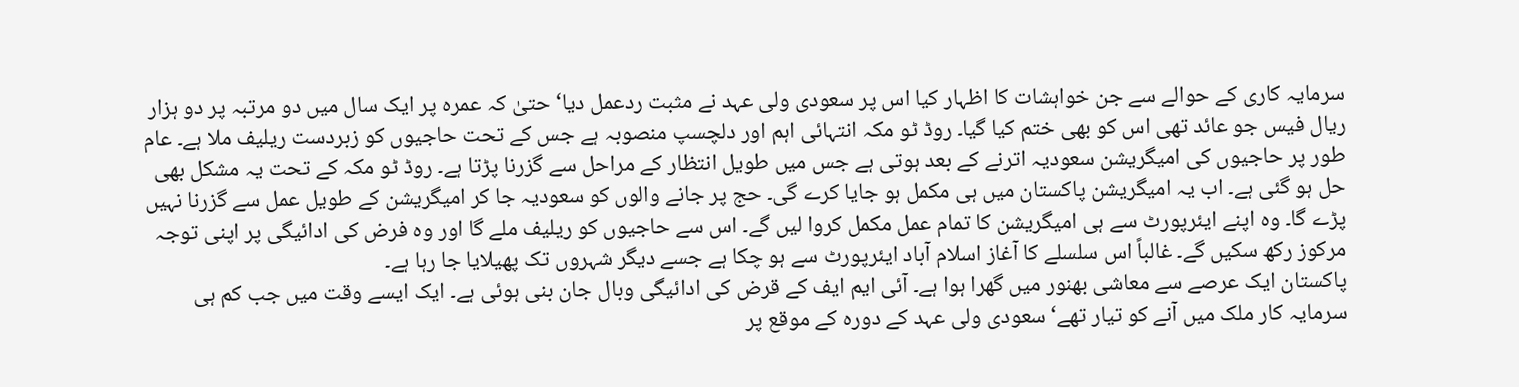سرمایہ کاری کے حوالے سے جن خواہشات کا اظہار کیا اس پر سعودی ولی عہد نے مثبت ردعمل دیا‘ حتیٰ کہ عمرہ پر ایک سال میں دو مرتبہ پر دو ہزار ریال فیس جو عائد تھی اس کو بھی ختم کیا گیا۔ روڈ ٹو مکہ انتہائی اہم اور دلچسپ منصوبہ ہے جس کے تحت حاجیوں کو زبردست ریلیف ملا ہے۔ عام طور پر حاجیوں کی امیگریشن سعودیہ اترنے کے بعد ہوتی ہے جس میں طویل انتظار کے مراحل سے گزرنا پڑتا ہے۔ روڈ ٹو مکہ کے تحت یہ مشکل بھی حل ہو گئی ہے۔ اب یہ امیگریشن پاکستان میں ہی مکمل ہو جایا کرے گی۔ حج پر جانے والوں کو سعودیہ جا کر امیگریشن کے طویل عمل سے گزرنا نہیں پڑے گا۔ وہ اپنے ایئرپورٹ سے ہی امیگریشن کا تمام عمل مکمل کروا لیں گے۔ اس سے حاجیوں کو ریلیف ملے گا اور وہ فرض کی ادائیگی پر اپنی توجہ مرکوز رکھ سکیں گے۔ غالباً اس سلسلے کا آغاز اسلام آباد ایئرپورٹ سے ہو چکا ہے جسے دیگر شہروں تک پھیلایا جا رہا ہے۔
پاکستان ایک عرصے سے معاشی بھنور میں گھرا ہوا ہے۔ آئی ایم ایف کے قرض کی ادائیگی وبال جان بنی ہوئی ہے۔ ایک ایسے وقت میں جب کم ہی سرمایہ کار ملک میں آنے کو تیار تھے‘ سعودی ولی عہد کے دورہ کے موقع پر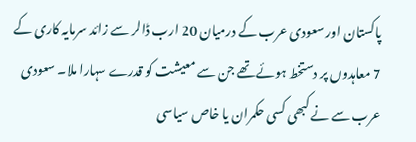پاکستان اور سعودی عرب کے درمیان 20 ارب ڈالر سے زائد سرمایہ کاری کے 7 معاہدوں پر دستخط ہوئے تھے جن سے معیشت کو قدرے سہارا ملا۔ سعودی عرب سے نے کبھی کسی حکمران یا خاص سیاسی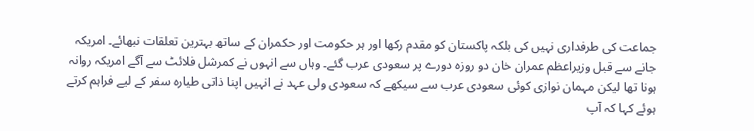جماعت کی طرفداری نہیں کی بلکہ پاکستان کو مقدم رکھا اور ہر حکومت اور حکمران کے ساتھ بہترین تعلقات نبھائے۔ امریکہ جانے سے قبل وزیراعظم عمران خان دو روزہ دورے پر سعودی عرب گئے۔ وہاں سے انہوں نے کمرشل فلائٹ سے آگے امریکہ روانہ ہونا تھا لیکن مہمان نوازی کوئی سعودی عرب سے سیکھے کہ سعودی ولی عہد نے انہیں اپنا ذاتی طیارہ سفر کے لیے فراہم کرتے ہوئے کہا کہ آپ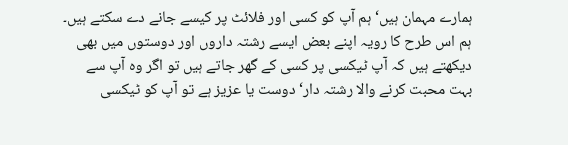ہمارے مہمان ہیں‘ ہم آپ کو کسی اور فلائٹ پر کیسے جانے دے سکتے ہیں۔ ہم اس طرح کا رویہ اپنے بعض ایسے رشتہ داروں اور دوستوں میں بھی دیکھتے ہیں کہ آپ ٹیکسی پر کسی کے گھر جاتے ہیں تو اگر وہ آپ سے بہت محبت کرنے والا رشتہ دار‘ دوست یا عزیز ہے تو آپ کو ٹیکسی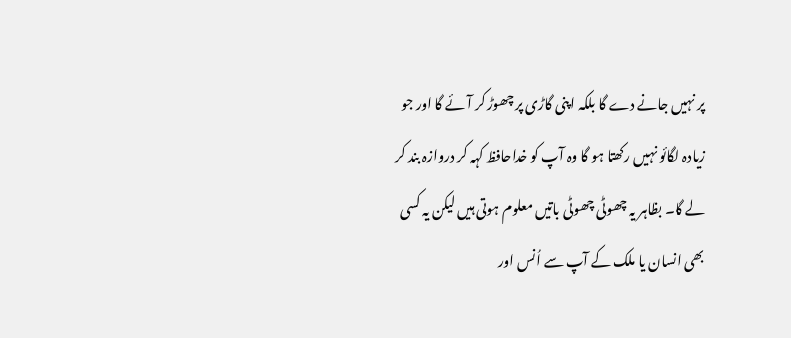پر نہیں جانے دے گا بلکہ اپنی گاڑی پر چھوڑ کر آئے گا اور جو زیادہ لگائو نہیں رکھتا ہو گا وہ آپ کو خداحافظ کہہ کر دروازہ بند کر لے گا۔ بظاہر یہ چھوٹی چھوٹی باتیں معلوم ہوتی ہیں لیکن یہ کسی بھی انسان یا ملک کے آپ سے اُنس اور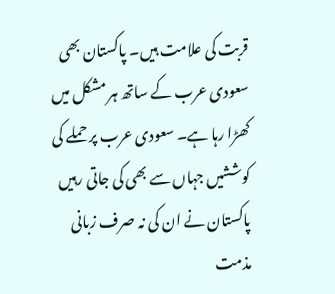قربت کی علامت ہیں۔ پاکستان بھی سعودی عرب کے ساتھ ہر مشکل میں کھڑا رہا ہے۔ سعودی عرب پر حملے کی کوششیں جہاں سے بھی کی جاتی رہیں پاکستان نے ان کی نہ صرف زبانی مذمت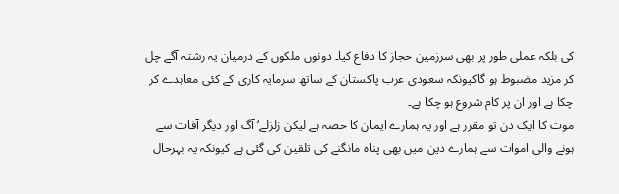کی بلکہ عملی طور پر بھی سرزمین حجاز کا دفاع کیا۔ دونوں ملکوں کے درمیان یہ رشتہ آگے چل کر مزید مضبوط ہو گاکیونکہ سعودی عرب پاکستان کے ساتھ سرمایہ کاری کے کئی معاہدے کر چکا ہے اور ان پر کام شروع ہو چکا ہے۔
موت کا ایک دن تو مقرر ہے اور یہ ہمارے ایمان کا حصہ ہے لیکن زلزلے‘ آگ اور دیگر آفات سے ہونے والی اموات سے ہمارے دین میں بھی پناہ مانگنے کی تلقین کی گئی ہے کیونکہ یہ بہرحال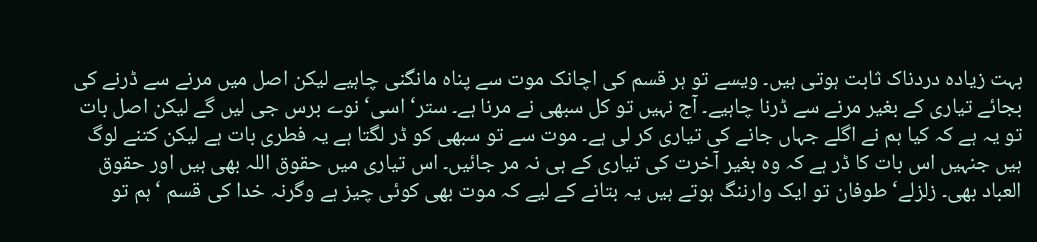بہت زیادہ دردناک ثابت ہوتی ہیں۔ ویسے تو ہر قسم کی اچانک موت سے پناہ مانگنی چاہیے لیکن اصل میں مرنے سے ڈرنے کی بجائے تیاری کے بغیر مرنے سے ڈرنا چاہیے۔ آج نہیں تو کل سبھی نے مرنا ہے۔ ستر‘ اسی‘ نوے برس جی لیں گے لیکن اصل بات تو یہ ہے کہ کیا ہم نے اگلے جہاں جانے کی تیاری کر لی ہے۔ موت سے تو سبھی کو ڈر لگتا ہے یہ فطری بات ہے لیکن کتنے لوگ ہیں جنہیں اس بات کا ڈر ہے کہ وہ بغیر آخرت کی تیاری کے ہی نہ مر جائیں۔ اس تیاری میں حقوق اللہ بھی ہیں اور حقوق العباد بھی۔ زلزلے‘ طوفان تو ایک وارننگ ہوتے ہیں یہ بتانے کے لیے کہ موت بھی کوئی چیز ہے وگرنہ خدا کی قسم ‘ہم تو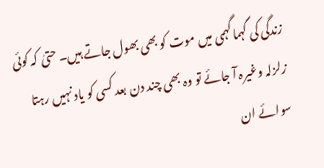زندگی کی گہماگہمی میں موت کو بھی بھول جاتے ہیں۔ حتیٰ کہ کوئی زلزلہ وغیرہ آ جائے تو وہ بھی چند دن بعد کسی کو یاد نہیں رہتا سوائے ان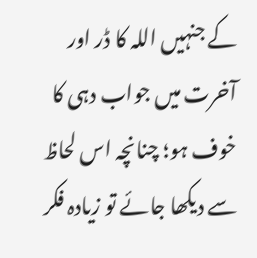کے جنہیں اللہ کا ڈر اور آخرت میں جواب دہی کا خوف ہو؛ چنانچہ اس لحاظ سے دیکھا جائے تو زیادہ فکر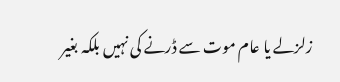زلزلے یا عام موت سے ڈرنے کی نہیں بلکہ بغیر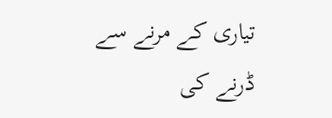تیاری کے مرنے سے ڈرنے کی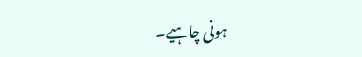ہونی چاہیے۔